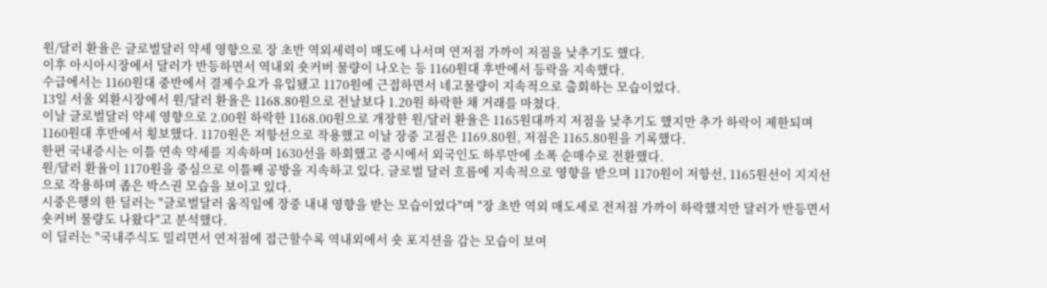원/달러 환율은 글로벌달러 약세 영향으로 장 초반 역외세력이 매도에 나서며 연저점 가까이 저점을 낮추기도 했다.
이후 아시아시장에서 달러가 반등하면서 역내외 숏커버 물량이 나오는 등 1160원대 후반에서 등락을 지속했다.
수급에서는 1160원대 중반에서 결제수요가 유입됐고 1170원에 근접하면서 네고물량이 지속적으로 출회하는 모습이었다.
13일 서울 외환시장에서 원/달러 환율은 1168.80원으로 전날보다 1.20원 하락한 채 거래를 마쳤다.
이날 글로벌달러 약세 영향으로 2.00원 하락한 1168.00원으로 개장한 원/달러 환율은 1165원대까지 저점을 낮추기도 했지만 추가 하락이 제한되며 1160원대 후반에서 횡보했다. 1170원은 저항선으로 작용했고 이날 장중 고점은 1169.80원, 저점은 1165.80원을 기록했다.
한편 국내증시는 이틀 연속 약세를 지속하며 1630선을 하회했고 증시에서 외국인도 하루만에 소폭 순매수로 전환했다.
원/달러 환율이 1170원을 중심으로 이틀째 공방을 지속하고 있다. 글로벌 달러 흐름에 지속적으로 영향을 받으며 1170원이 저항선, 1165원선이 지지선으로 작용하며 좁은 박스권 모습을 보이고 있다.
시중은행의 한 딜러는 "글로벌달러 움직임에 장중 내내 영향을 받는 모습이었다"며 "장 초반 역외 매도세로 전저점 가까이 하락했지만 달러가 반등면서 숏커버 물량도 나왔다"고 분석했다.
이 딜러는 "국내주식도 밀리면서 연저점에 접근할수록 역내외에서 숏 포지션을 감는 모습이 보여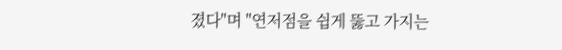졌다"며 "연저점을 쉽게 뚫고 가지는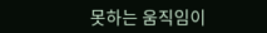못하는 움직임이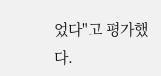었다"고 평가했다.